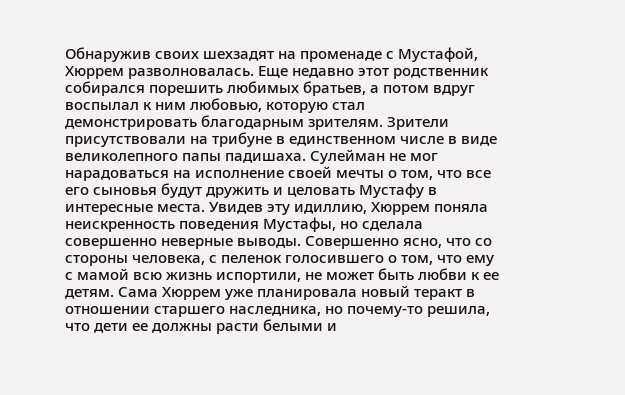Обнаружив своих шехзадят на променаде с Мустафой, Хюррем разволновалась. Еще недавно этот родственник собирался порешить любимых братьев, а потом вдруг воспылал к ним любовью, которую стал демонстрировать благодарным зрителям. Зрители присутствовали на трибуне в единственном числе в виде великолепного папы падишаха. Сулейман не мог нарадоваться на исполнение своей мечты о том, что все его сыновья будут дружить и целовать Мустафу в интересные места. Увидев эту идиллию, Хюррем поняла неискренность поведения Мустафы, но сделала совершенно неверные выводы. Совершенно ясно, что со стороны человека, с пеленок голосившего о том, что ему с мамой всю жизнь испортили, не может быть любви к ее детям. Сама Хюррем уже планировала новый теракт в отношении старшего наследника, но почему-то решила, что дети ее должны расти белыми и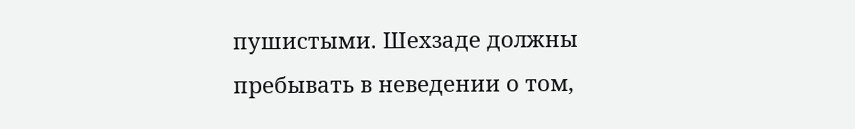пушистыми. Шехзаде должны пребывать в неведении о том,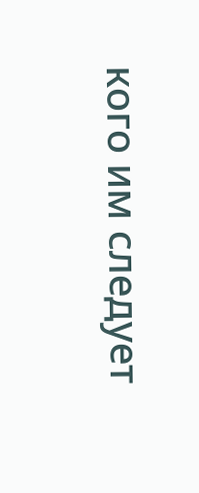кого им следует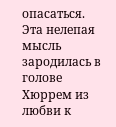опасаться. Эта нелепая мысль зародилась в голове Хюррем из любви к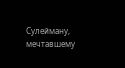Сулейману, мечтавшему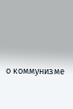о коммунизме